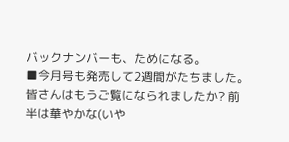バックナンバーも、ためになる。
■今月号も発売して2週間がたちました。皆さんはもうご覧になられましたか? 前半は華やかな(いや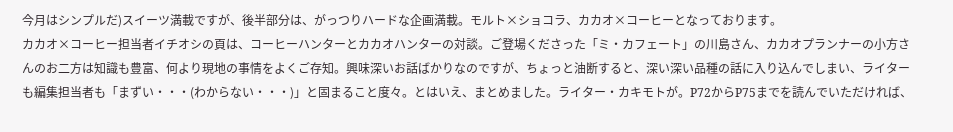今月はシンプルだ)スイーツ満載ですが、後半部分は、がっつりハードな企画満載。モルト×ショコラ、カカオ×コーヒーとなっております。
カカオ×コーヒー担当者イチオシの頁は、コーヒーハンターとカカオハンターの対談。ご登場くださった「ミ・カフェート」の川島さん、カカオプランナーの小方さんのお二方は知識も豊富、何より現地の事情をよくご存知。興味深いお話ばかりなのですが、ちょっと油断すると、深い深い品種の話に入り込んでしまい、ライターも編集担当者も「まずい・・・(わからない・・・)」と固まること度々。とはいえ、まとめました。ライター・カキモトが。P72からP75までを読んでいただければ、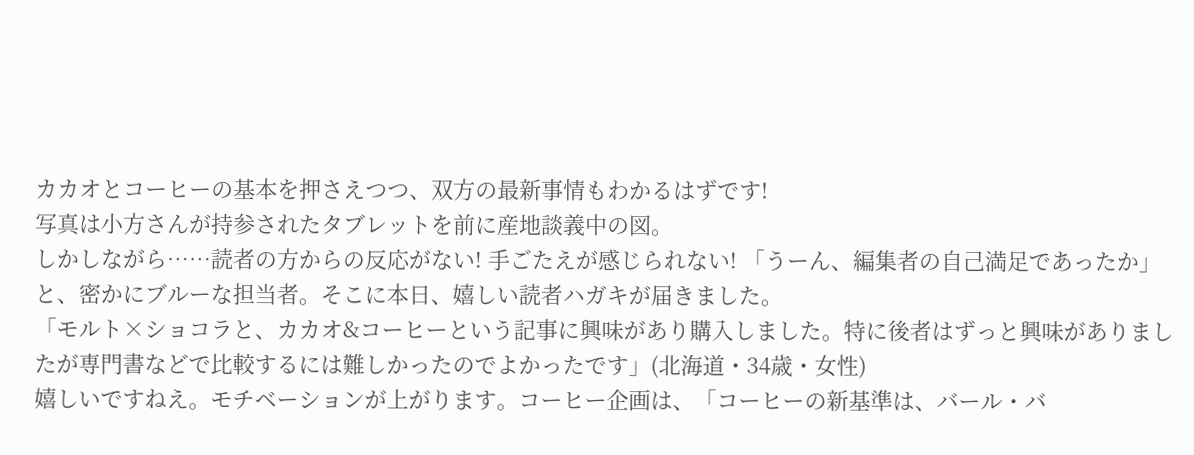カカオとコーヒーの基本を押さえつつ、双方の最新事情もわかるはずです!
写真は小方さんが持参されたタブレットを前に産地談義中の図。
しかしながら……読者の方からの反応がない! 手ごたえが感じられない! 「うーん、編集者の自己満足であったか」と、密かにブルーな担当者。そこに本日、嬉しい読者ハガキが届きました。
「モルト×ショコラと、カカオ&コーヒーという記事に興味があり購入しました。特に後者はずっと興味がありましたが専門書などで比較するには難しかったのでよかったです」(北海道・34歳・女性)
嬉しいですねえ。モチベーションが上がります。コーヒー企画は、「コーヒーの新基準は、バール・バ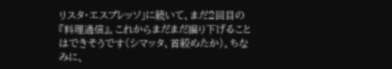リスタ・エスプレッソ」に続いて、まだ2回目の『料理通信』。これからまだまだ掘り下げることはできそうです(シマッタ、首絞めたか)。ちなみに、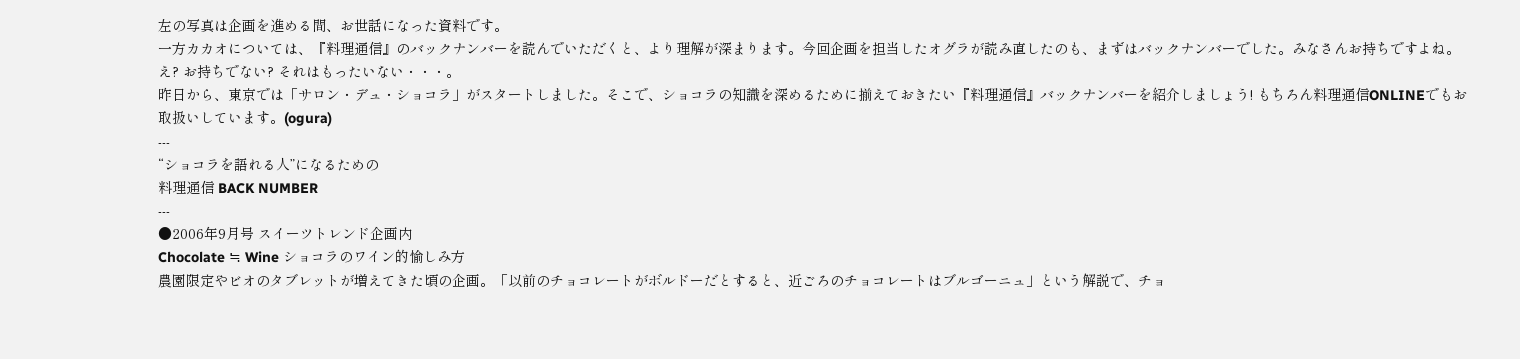左の写真は企画を進める間、お世話になった資料です。
一方カカオについては、『料理通信』のバックナンバーを読んでいただくと、より理解が深まります。今回企画を担当したオグラが読み直したのも、まずはバックナンバーでした。みなさんお持ちですよね。え? お持ちでない? それはもったいない・・・。
昨日から、東京では「サロン・デュ・ショコラ」がスタートしました。そこで、ショコラの知識を深めるために揃えておきたい『料理通信』バックナンバーを紹介しましょう! もちろん料理通信ONLINEでもお取扱いしています。(ogura)
---
“ショコラを語れる人”になるための
料理通信 BACK NUMBER
---
●2006年9月号 スイーツトレンド企画内
Chocolate ≒ Wine ショコラのワイン的愉しみ方
農園限定やビオのタブレットが増えてきた頃の企画。「以前のチョコレートがボルドーだとすると、近ごろのチョコレートはブルゴーニュ」という解説で、チョ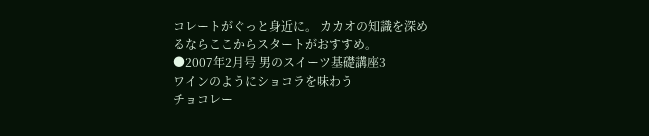コレートがぐっと身近に。 カカオの知識を深めるならここからスタートがおすすめ。
●2007年2月号 男のスイーツ基礎講座3
ワインのようにショコラを味わう
チョコレー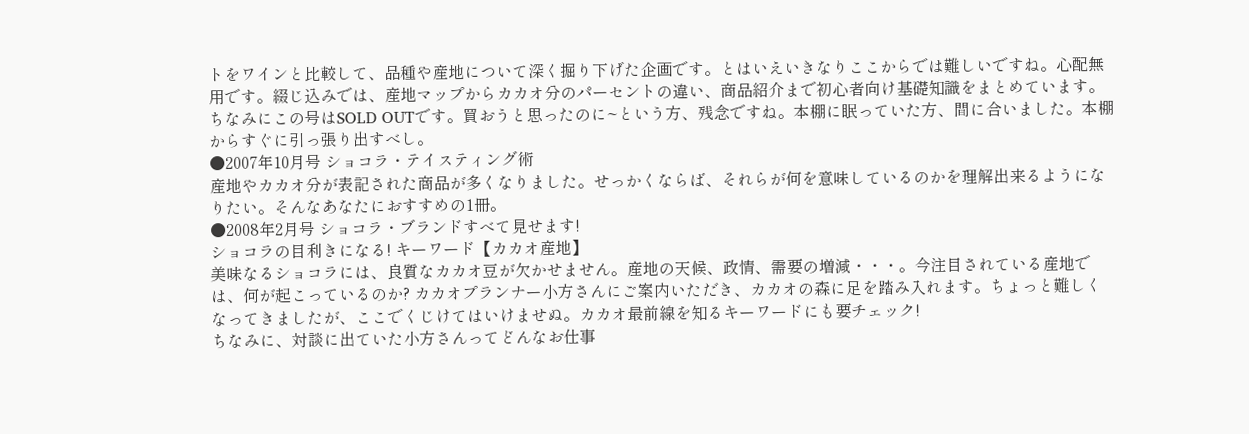トをワインと比較して、品種や産地について深く掘り下げた企画です。とはいえいきなりここからでは難しいですね。心配無用です。綴じ込みでは、産地マップからカカオ分のパーセントの違い、商品紹介まで初心者向け基礎知識をまとめています。
ちなみにこの号はSOLD OUTです。買おうと思ったのに~という方、残念ですね。本棚に眠っていた方、間に合いました。本棚からすぐに引っ張り出すべし。
●2007年10月号 ショコラ・テイスティング術
産地やカカオ分が表記された商品が多くなりました。せっかくならば、それらが何を意味しているのかを理解出来るようになりたい。そんなあなたにおすすめの1冊。
●2008年2月号 ショコラ・ブランドすべて見せます!
ショコラの目利きになる! キーワード【カカオ産地】
美味なるショコラには、良質なカカオ豆が欠かせません。産地の天候、政情、需要の増減・・・。今注目されている産地では、何が起こっているのか? カカオプランナー小方さんにご案内いただき、カカオの森に足を踏み入れます。ちょっと難しくなってきましたが、ここでくじけてはいけませぬ。カカオ最前線を知るキーワードにも要チェック!
ちなみに、対談に出ていた小方さんってどんなお仕事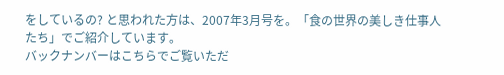をしているの? と思われた方は、2007年3月号を。「食の世界の美しき仕事人たち」でご紹介しています。
バックナンバーはこちらでご覧いただ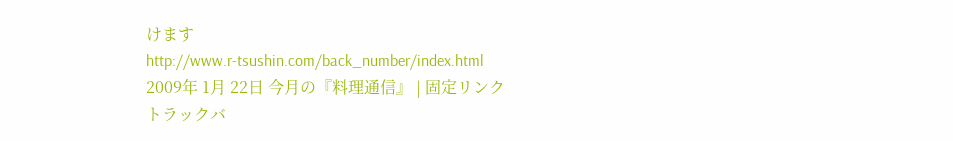けます
http://www.r-tsushin.com/back_number/index.html
2009年 1月 22日 今月の『料理通信』 | 固定リンク
トラックバ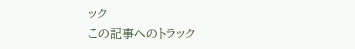ック
この記事へのトラック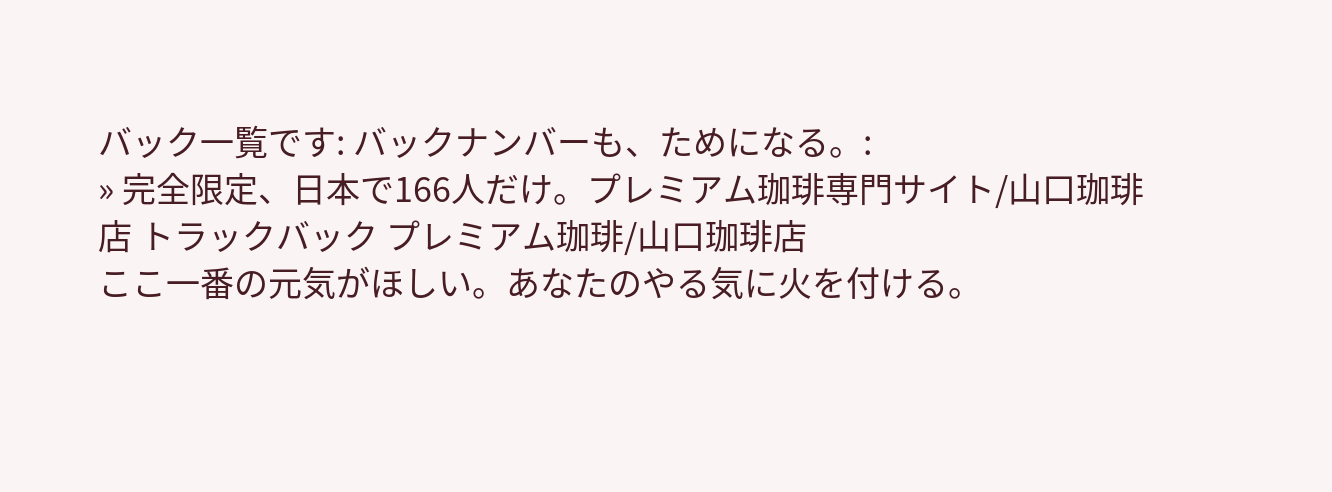バック一覧です: バックナンバーも、ためになる。:
» 完全限定、日本で166人だけ。プレミアム珈琲専門サイト/山口珈琲店 トラックバック プレミアム珈琲/山口珈琲店
ここ一番の元気がほしい。あなたのやる気に火を付ける。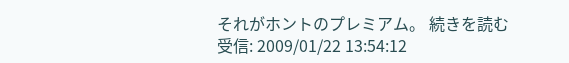それがホントのプレミアム。 続きを読む
受信: 2009/01/22 13:54:12